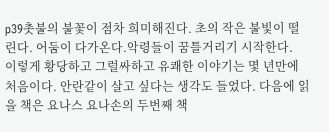p39촛불의 불꽃이 점차 희미해진다. 초의 작은 불빛이 떨린다. 어둠이 다가온다.악령들이 꿈틀거리기 시작한다.
이렇게 황당하고 그럴싸하고 유쾌한 이야기는 몇 년만에 처음이다. 안란같이 살고 싶다는 생각도 들었다. 다음에 읽을 책은 요나스 요나손의 두번째 책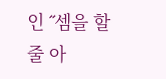인 ˝셈을 할 줄 아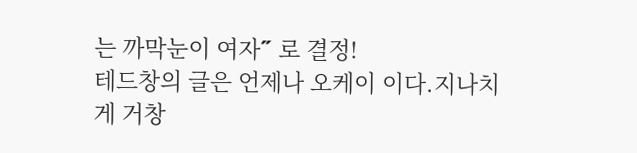는 까막눈이 여자˝ 로 결정!
테드창의 글은 언제나 오케이 이다.지나치게 거창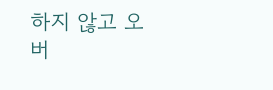하지 않고 오버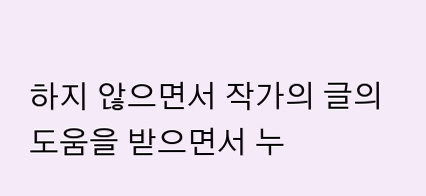하지 않으면서 작가의 글의 도움을 받으면서 누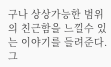구나 상상가능한 범위의 친근함을 느낄수 있는 이야기를 들려준다. 그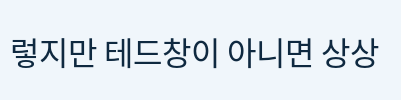렇지만 테드창이 아니면 상상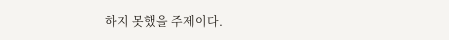하지 못했을 주제이다.